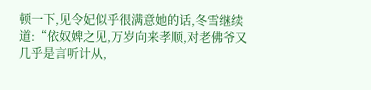顿一下,见令妃似乎很满意她的话,冬雪继续道:“依奴婢之见,万岁向来孝顺,对老佛爷又几乎是言听计从,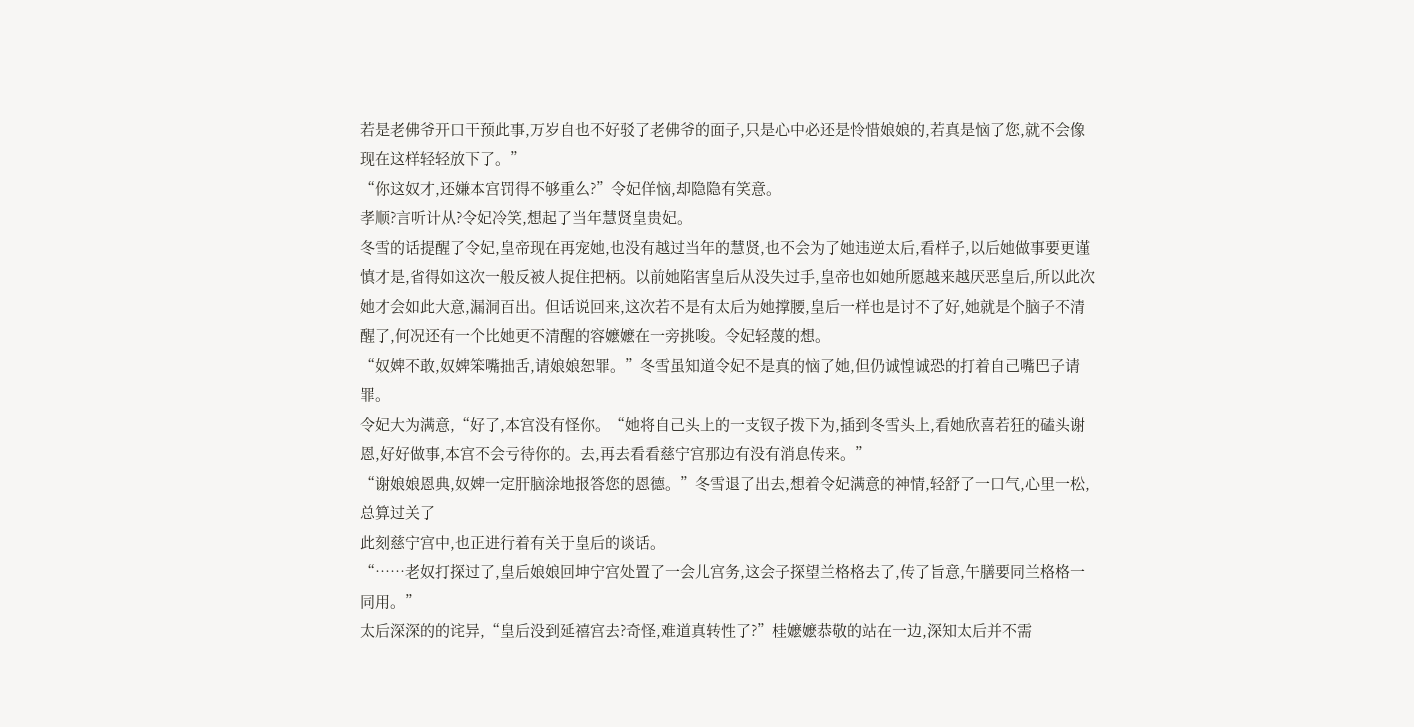若是老佛爷开口干预此事,万岁自也不好驳了老佛爷的面子,只是心中必还是怜惜娘娘的,若真是恼了您,就不会像现在这样轻轻放下了。”
“你这奴才,还嫌本宫罚得不够重么?”令妃佯恼,却隐隐有笑意。
孝顺?言听计从?令妃冷笑,想起了当年慧贤皇贵妃。
冬雪的话提醒了令妃,皇帝现在再宠她,也没有越过当年的慧贤,也不会为了她违逆太后,看样子,以后她做事要更谨慎才是,省得如这次一般反被人捉住把柄。以前她陷害皇后从没失过手,皇帝也如她所愿越来越厌恶皇后,所以此次她才会如此大意,漏洞百出。但话说回来,这次若不是有太后为她撑腰,皇后一样也是讨不了好,她就是个脑子不清醒了,何况还有一个比她更不清醒的容嬷嬷在一旁挑唆。令妃轻蔑的想。
“奴婢不敢,奴婢笨嘴拙舌,请娘娘恕罪。”冬雪虽知道令妃不是真的恼了她,但仍诚惶诚恐的打着自己嘴巴子请罪。
令妃大为满意,“好了,本宫没有怪你。“她将自己头上的一支钗子拨下为,插到冬雪头上,看她欣喜若狂的磕头谢恩,好好做事,本宫不会亏待你的。去,再去看看慈宁宫那边有没有消息传来。”
“谢娘娘恩典,奴婢一定肝脑涂地报答您的恩德。”冬雪退了出去,想着令妃满意的神情,轻舒了一口气,心里一松,总算过关了
此刻慈宁宫中,也正进行着有关于皇后的谈话。
“……老奴打探过了,皇后娘娘回坤宁宫处置了一会儿宫务,这会子探望兰格格去了,传了旨意,午膳要同兰格格一同用。”
太后深深的的诧异,“皇后没到延禧宫去?奇怪,难道真转性了?”桂嬷嬷恭敬的站在一边,深知太后并不需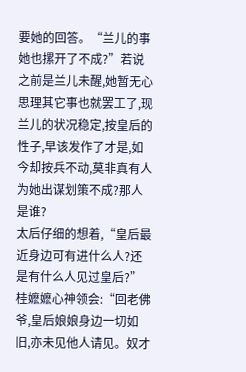要她的回答。“兰儿的事她也摞开了不成?”若说之前是兰儿未醒,她暂无心思理其它事也就罢工了,现兰儿的状况稳定,按皇后的性子,早该发作了才是,如今却按兵不动,莫非真有人为她出谋划策不成?那人是谁?
太后仔细的想着,“皇后最近身边可有进什么人?还是有什么人见过皇后?”
桂嬷嬷心神领会:“回老佛爷,皇后娘娘身边一切如旧,亦未见他人请见。奴才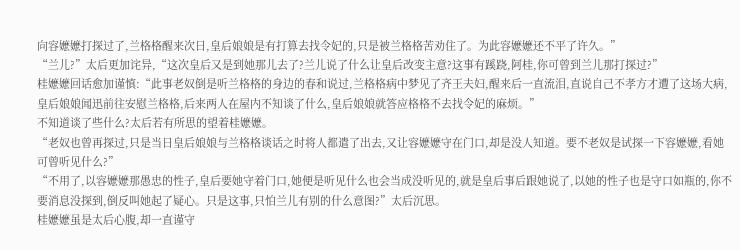向容嬷嬷打探过了,兰格格醒来次日,皇后娘娘是有打算去找令妃的,只是被兰格格苦劝住了。为此容嬷嬷还不平了许久。”
“兰儿?”太后更加诧异,“这次皇后又是到她那儿去了?兰儿说了什么让皇后改变主意?这事有蹊跷,阿桂,你可曾到兰儿那打探过?”
桂嬷嬷回话愈加谨慎:“此事老奴倒是听兰格格的身边的春和说过,兰格格病中梦见了齐王夫妇,醒来后一直流泪,直说自己不孝方才遭了这场大病,皇后娘娘闻迅前往安慰兰格格,后来两人在屋内不知谈了什么,皇后娘娘就答应格格不去找令妃的麻烦。”
不知道谈了些什么?太后若有所思的望着桂嬷嬷。
“老奴也曾再探过,只是当日皇后娘娘与兰格格谈话之时将人都遣了出去,又让容嬷嬷守在门口,却是没人知道。要不老奴是试探一下容嬷嬷,看她可曾听见什么?”
“不用了,以容嬷嬷那愚忠的性子,皇后要她守着门口,她便是听见什么也会当成没听见的,就是皇后事后跟她说了,以她的性子也是守口如瓶的,你不要消息没探到,倒反叫她起了疑心。只是这事,只怕兰儿有别的什么意图?”太后沉思。
桂嬷嬷虽是太后心腹,却一直谨守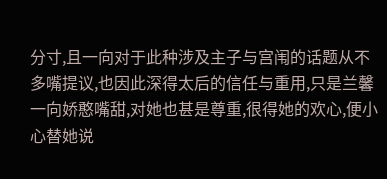分寸,且一向对于此种涉及主子与宫闱的话题从不多嘴提议,也因此深得太后的信任与重用,只是兰馨一向娇憨嘴甜,对她也甚是尊重,很得她的欢心,便小心替她说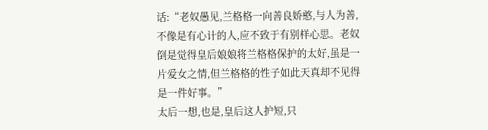话:“老奴愚见,兰格格一向善良娇憨,与人为善,不像是有心计的人,应不致于有别样心思。老奴倒是觉得皇后娘娘将兰格格保护的太好,虽是一片爱女之情,但兰格格的性子如此天真却不见得是一件好事。”
太后一想,也是,皇后这人护短,只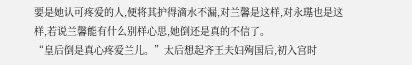要是她认可疼爱的人,便将其护得滴水不漏,对兰馨是这样,对永璂也是这样,若说兰馨能有什么别样心思,她倒还是真的不信了。
“皇后倒是真心疼爱兰儿。”太后想起齐王夫妇殉国后,初入宫时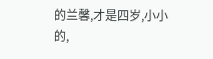的兰馨,才是四岁,小小的,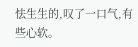怯生生的,叹了一口气,有些心软。